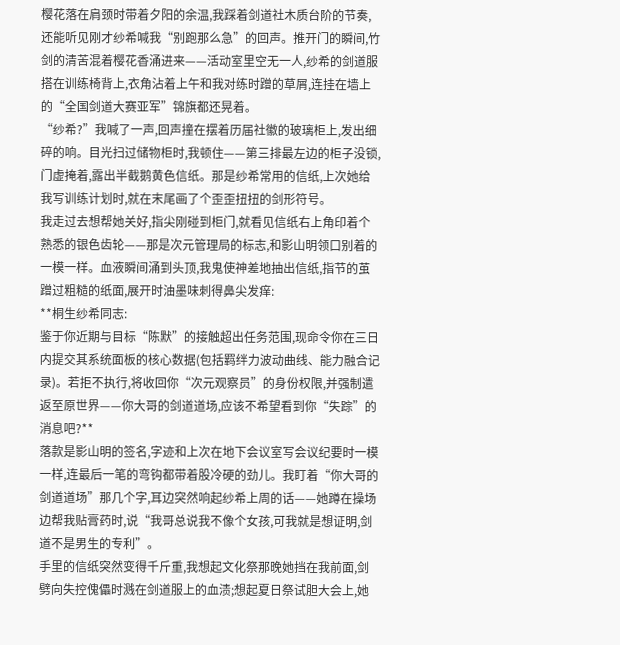樱花落在肩颈时带着夕阳的余温,我踩着剑道社木质台阶的节奏,还能听见刚才纱希喊我“别跑那么急”的回声。推开门的瞬间,竹剑的清苦混着樱花香涌进来——活动室里空无一人,纱希的剑道服搭在训练椅背上,衣角沾着上午和我对练时蹭的草屑,连挂在墙上的“全国剑道大赛亚军”锦旗都还晃着。
“纱希?”我喊了一声,回声撞在摆着历届社徽的玻璃柜上,发出细碎的响。目光扫过储物柜时,我顿住——第三排最左边的柜子没锁,门虚掩着,露出半截鹅黄色信纸。那是纱希常用的信纸,上次她给我写训练计划时,就在末尾画了个歪歪扭扭的剑形符号。
我走过去想帮她关好,指尖刚碰到柜门,就看见信纸右上角印着个熟悉的银色齿轮——那是次元管理局的标志,和影山明领口别着的一模一样。血液瞬间涌到头顶,我鬼使神差地抽出信纸,指节的茧蹭过粗糙的纸面,展开时油墨味刺得鼻尖发痒:
**桐生纱希同志:
鉴于你近期与目标“陈默”的接触超出任务范围,现命令你在三日内提交其系统面板的核心数据(包括羁绊力波动曲线、能力融合记录)。若拒不执行,将收回你“次元观察员”的身份权限,并强制遣返至原世界——你大哥的剑道道场,应该不希望看到你“失踪”的消息吧?**
落款是影山明的签名,字迹和上次在地下会议室写会议纪要时一模一样,连最后一笔的弯钩都带着股冷硬的劲儿。我盯着“你大哥的剑道道场”那几个字,耳边突然响起纱希上周的话——她蹲在操场边帮我贴膏药时,说“我哥总说我不像个女孩,可我就是想证明,剑道不是男生的专利”。
手里的信纸突然变得千斤重,我想起文化祭那晚她挡在我前面,剑劈向失控傀儡时溅在剑道服上的血渍;想起夏日祭试胆大会上,她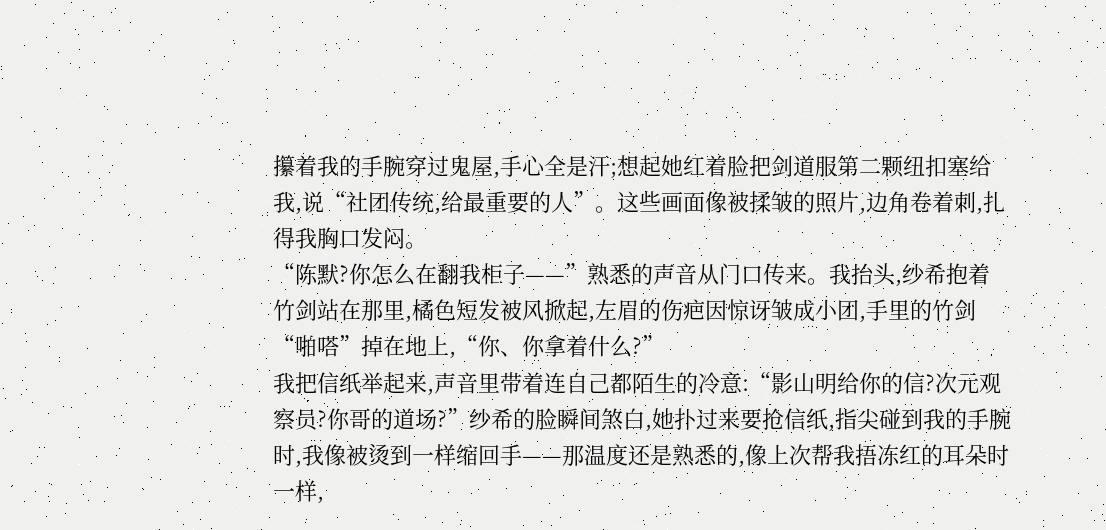攥着我的手腕穿过鬼屋,手心全是汗;想起她红着脸把剑道服第二颗纽扣塞给我,说“社团传统,给最重要的人”。这些画面像被揉皱的照片,边角卷着刺,扎得我胸口发闷。
“陈默?你怎么在翻我柜子——”熟悉的声音从门口传来。我抬头,纱希抱着竹剑站在那里,橘色短发被风掀起,左眉的伤疤因惊讶皱成小团,手里的竹剑“啪嗒”掉在地上,“你、你拿着什么?”
我把信纸举起来,声音里带着连自己都陌生的冷意:“影山明给你的信?次元观察员?你哥的道场?”纱希的脸瞬间煞白,她扑过来要抢信纸,指尖碰到我的手腕时,我像被烫到一样缩回手——那温度还是熟悉的,像上次帮我捂冻红的耳朵时一样,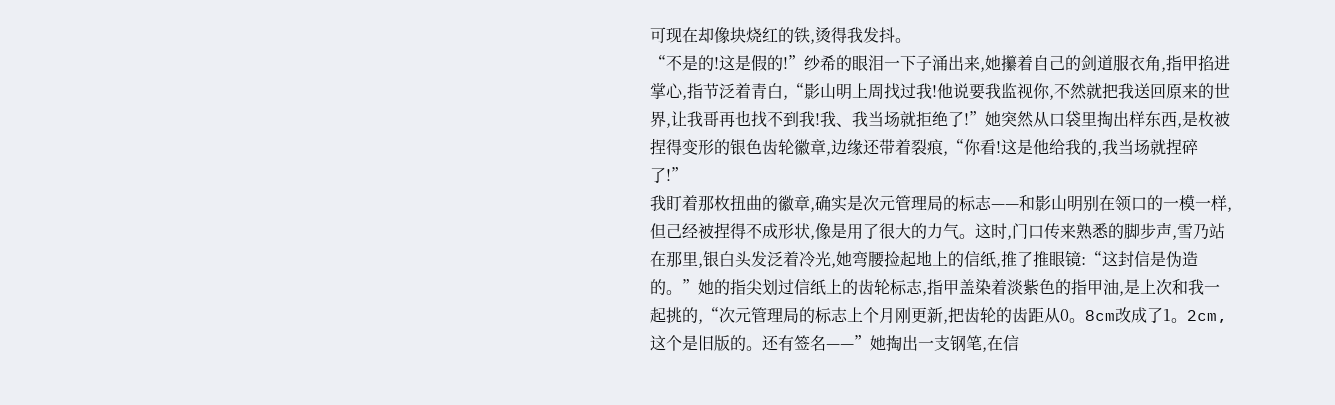可现在却像块烧红的铁,烫得我发抖。
“不是的!这是假的!”纱希的眼泪一下子涌出来,她攥着自己的剑道服衣角,指甲掐进掌心,指节泛着青白,“影山明上周找过我!他说要我监视你,不然就把我送回原来的世界,让我哥再也找不到我!我、我当场就拒绝了!”她突然从口袋里掏出样东西,是枚被捏得变形的银色齿轮徽章,边缘还带着裂痕,“你看!这是他给我的,我当场就捏碎了!”
我盯着那枚扭曲的徽章,确实是次元管理局的标志——和影山明别在领口的一模一样,但己经被捏得不成形状,像是用了很大的力气。这时,门口传来熟悉的脚步声,雪乃站在那里,银白头发泛着冷光,她弯腰捡起地上的信纸,推了推眼镜:“这封信是伪造的。”她的指尖划过信纸上的齿轮标志,指甲盖染着淡紫色的指甲油,是上次和我一起挑的,“次元管理局的标志上个月刚更新,把齿轮的齿距从0。8cm改成了1。2cm,这个是旧版的。还有签名——”她掏出一支钢笔,在信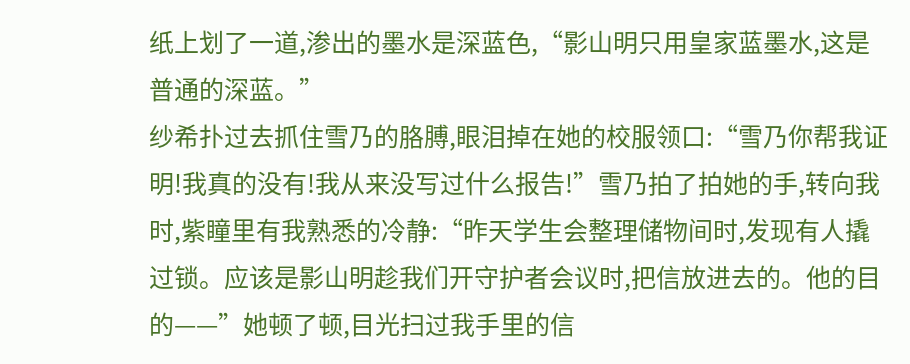纸上划了一道,渗出的墨水是深蓝色,“影山明只用皇家蓝墨水,这是普通的深蓝。”
纱希扑过去抓住雪乃的胳膊,眼泪掉在她的校服领口:“雪乃你帮我证明!我真的没有!我从来没写过什么报告!”雪乃拍了拍她的手,转向我时,紫瞳里有我熟悉的冷静:“昨天学生会整理储物间时,发现有人撬过锁。应该是影山明趁我们开守护者会议时,把信放进去的。他的目的——”她顿了顿,目光扫过我手里的信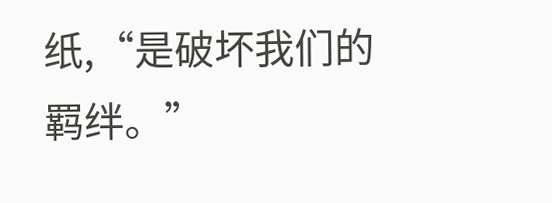纸,“是破坏我们的羁绊。”